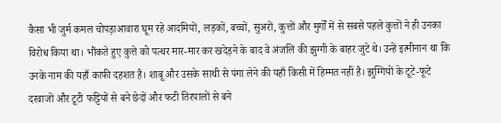कैसा भी जुर्म कमल चोपड़ाआवारा घूम रहे आदमियों, लड़कों, बच्चों, सुअरों, कुत्तों और मुर्गों में से सबसे पहले कुत्तों ने ही उनका विरोध किया था। भौंकते हुए कुत्ते को पत्थर मार-मार कर खदेड़ने के बाद वे अंजलि की झुग्गी के बाहर जुटे थे। उन्हें इत्मीनान था कि उनके नाम की यहाँ काफी दहशत है। शाबू और उसके साथी से पंगा लेने की यहाँ किसी में हिम्मत नहीं है। झुग्गियों के टूटे-फूटे दरवाजों और टूटी फट्टियों से बने छेदों और फटी तिरपालों से बने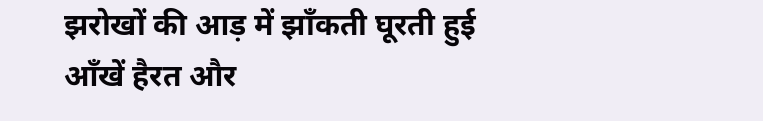झरोखों की आड़ में झाँकती घूरती हुई आँखें हैरत और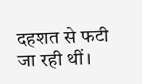दहशत से फटी जा रही थीं।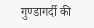गुण्डागर्दी की